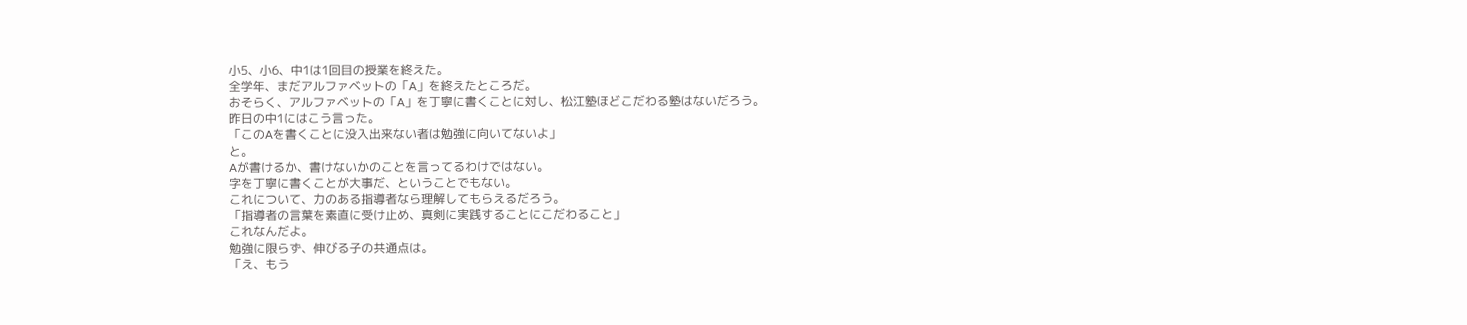小5、小6、中1は1回目の授業を終えた。
全学年、まだアルファベットの「A」を終えたところだ。
おそらく、アルファベットの「A」を丁寧に書くことに対し、松江塾ほどこだわる塾はないだろう。
昨日の中1にはこう言った。
「このAを書くことに没入出来ない者は勉強に向いてないよ」
と。
Aが書けるか、書けないかのことを言ってるわけではない。
字を丁寧に書くことが大事だ、ということでもない。
これについて、力のある指導者なら理解してもらえるだろう。
「指導者の言葉を素直に受け止め、真剣に実践することにこだわること」
これなんだよ。
勉強に限らず、伸びる子の共通点は。
「え、もう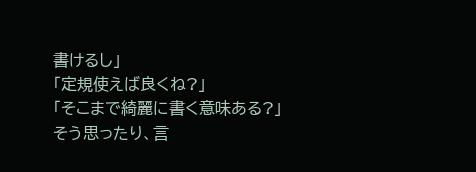書けるし」
「定規使えば良くね?」
「そこまで綺麗に書く意味ある?」
そう思ったり、言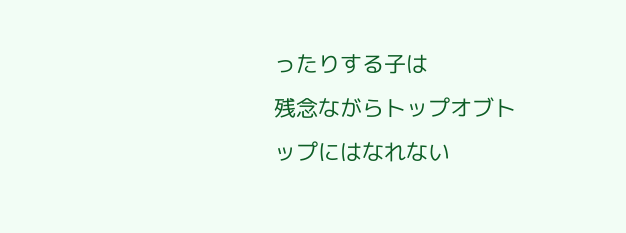ったりする子は
残念ながらトップオブトップにはなれない